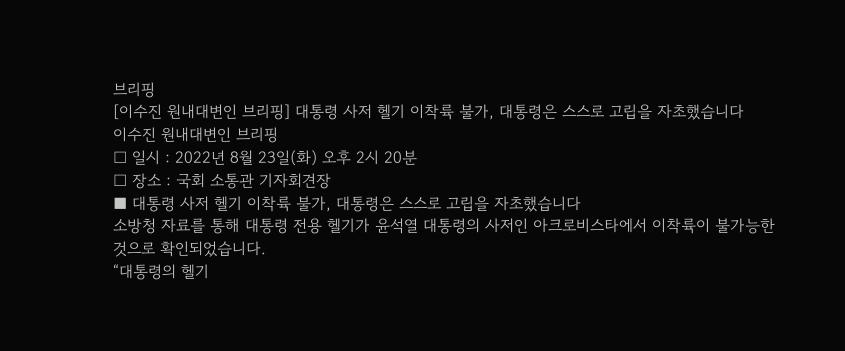브리핑
[이수진 원내대변인 브리핑] 대통령 사저 헬기 이착륙 불가, 대통령은 스스로 고립을 자초했습니다
이수진 원내대변인 브리핑
□ 일시 : 2022년 8월 23일(화) 오후 2시 20분
□ 장소 : 국회 소통관 기자회견장
■ 대통령 사저 헬기 이착륙 불가, 대통령은 스스로 고립을 자초했습니다
소방청 자료를 통해 대통령 전용 헬기가 윤석열 대통령의 사저인 아크로비스타에서 이착륙이 불가능한 것으로 확인되었습니다.
“대통령의 헬기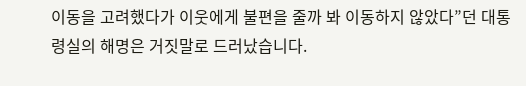이동을 고려했다가 이웃에게 불편을 줄까 봐 이동하지 않았다”던 대통령실의 해명은 거짓말로 드러났습니다.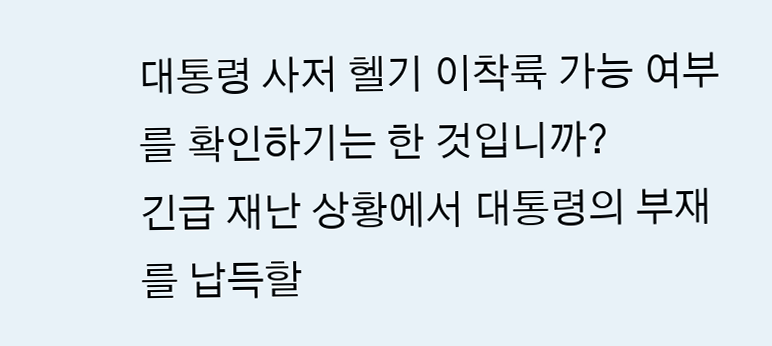대통령 사저 헬기 이착륙 가능 여부를 확인하기는 한 것입니까?
긴급 재난 상황에서 대통령의 부재를 납득할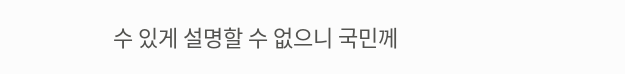수 있게 설명할 수 없으니 국민께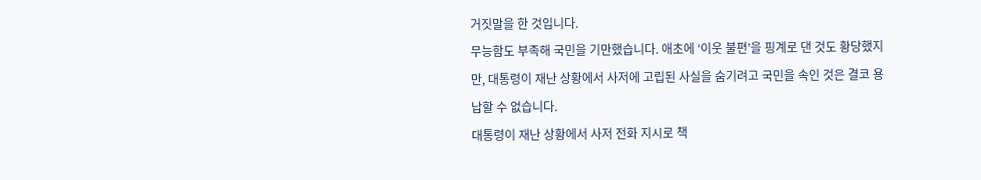거짓말을 한 것입니다.
무능함도 부족해 국민을 기만했습니다. 애초에 ‘이웃 불편’을 핑계로 댄 것도 황당했지만, 대통령이 재난 상황에서 사저에 고립된 사실을 숨기려고 국민을 속인 것은 결코 용납할 수 없습니다.
대통령이 재난 상황에서 사저 전화 지시로 책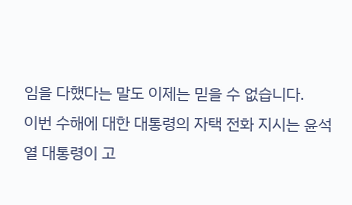임을 다했다는 말도 이제는 믿을 수 없습니다.
이번 수해에 대한 대통령의 자택 전화 지시는 윤석열 대통령이 고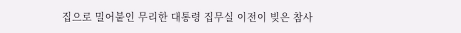집으로 밀어붙인 무리한 대통령 집무실 이전이 빚은 참사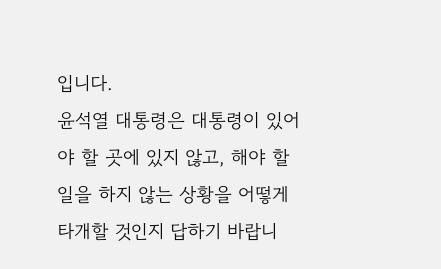입니다.
윤석열 대통령은 대통령이 있어야 할 곳에 있지 않고, 해야 할 일을 하지 않는 상황을 어떻게 타개할 것인지 답하기 바랍니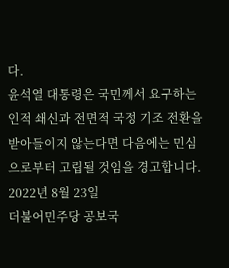다.
윤석열 대통령은 국민께서 요구하는 인적 쇄신과 전면적 국정 기조 전환을 받아들이지 않는다면 다음에는 민심으로부터 고립될 것임을 경고합니다.
2022년 8월 23일
더불어민주당 공보국